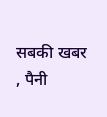सबकी खबर , पैनी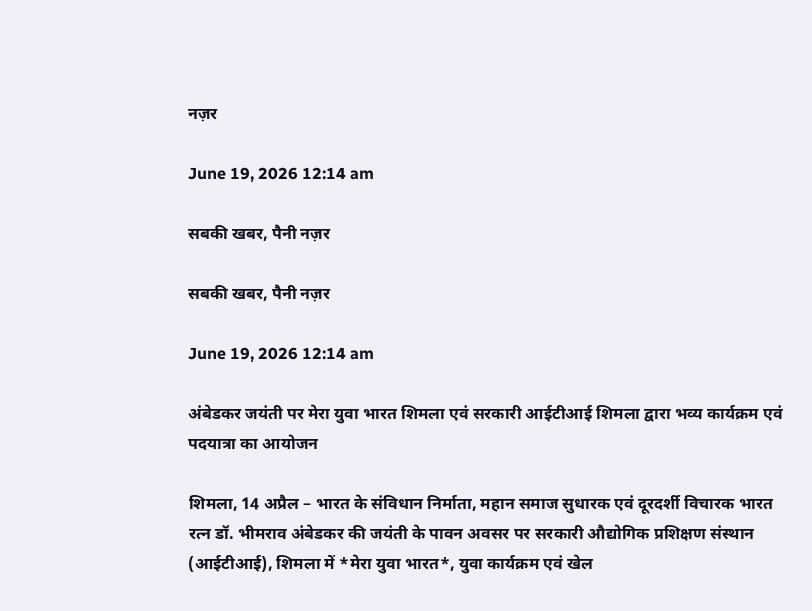नज़र

June 19, 2026 12:14 am

सबकी खबर, पैनी नज़र

सबकी खबर, पैनी नज़र

June 19, 2026 12:14 am

अंबेडकर जयंती पर मेरा युवा भारत शिमला एवं सरकारी आईटीआई शिमला द्वारा भव्य कार्यक्रम एवं पदयात्रा का आयोजन

शिमला, 14 अप्रैल – भारत के संविधान निर्माता, महान समाज सुधारक एवं दूरदर्शी विचारक भारत रत्न डॉ. भीमराव अंबेडकर की जयंती के पावन अवसर पर सरकारी औद्योगिक प्रशिक्षण संस्थान (आईटीआई), शिमला में *मेरा युवा भारत*, युवा कार्यक्रम एवं खेल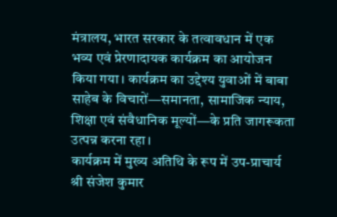मंत्रालय, भारत सरकार के तत्वावधान में एक भव्य एवं प्रेरणादायक कार्यक्रम का आयोजन किया गया। कार्यक्रम का उद्देश्य युवाओं में बाबा साहेब के विचारों—समानता, सामाजिक न्याय, शिक्षा एवं संवैधानिक मूल्यों—के प्रति जागरूकता उत्पन्न करना रहा।
कार्यक्रम में मुख्य अतिथि के रूप में उप-प्राचार्य श्री संजेश कुमार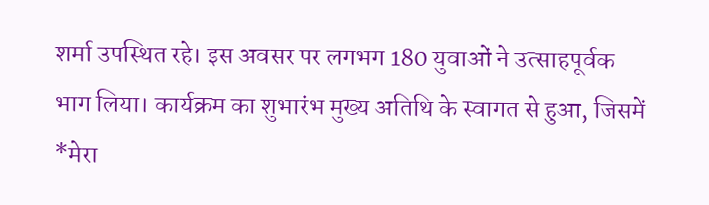शर्मा उपस्थित रहे। इस अवसर पर लगभग 180 युवाओं ने उत्साहपूर्वक भाग लिया। कार्यक्रम का शुभारंभ मुख्य अतिथि के स्वागत से हुआ, जिसमें *मेरा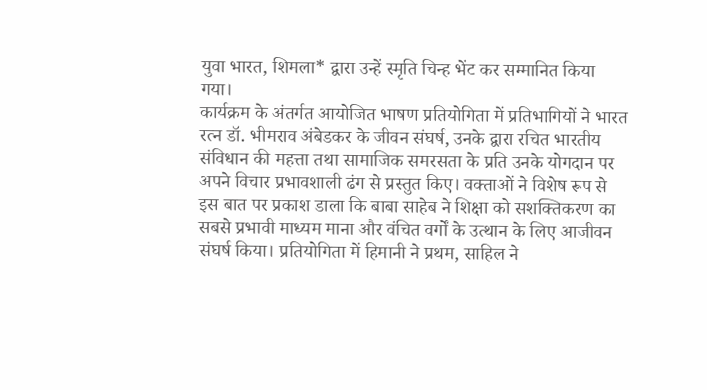युवा भारत, शिमला* द्वारा उन्हें स्मृति चिन्ह भेंट कर सम्मानित किया गया।
कार्यक्रम के अंतर्गत आयोजित भाषण प्रतियोगिता में प्रतिभागियों ने भारत रत्न डॉ. भीमराव अंबेडकर के जीवन संघर्ष, उनके द्वारा रचित भारतीय संविधान की महत्ता तथा सामाजिक समरसता के प्रति उनके योगदान पर अपने विचार प्रभावशाली ढंग से प्रस्तुत किए। वक्ताओं ने विशेष रूप से इस बात पर प्रकाश डाला कि बाबा साहेब ने शिक्षा को सशक्तिकरण का सबसे प्रभावी माध्यम माना और वंचित वर्गों के उत्थान के लिए आजीवन संघर्ष किया। प्रतियोगिता में हिमानी ने प्रथम, साहिल ने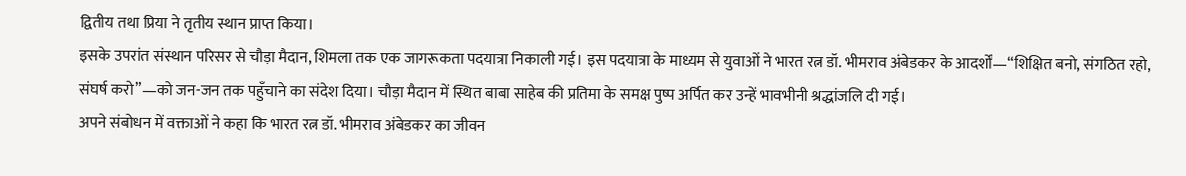द्वितीय तथा प्रिया ने तृतीय स्थान प्राप्त किया।
इसके उपरांत संस्थान परिसर से चौड़ा मैदान, शिमला तक एक जागरूकता पदयात्रा निकाली गई। इस पदयात्रा के माध्यम से युवाओं ने भारत रत्न डॉ. भीमराव अंबेडकर के आदर्शों—“शिक्षित बनो, संगठित रहो, संघर्ष करो”—को जन-जन तक पहुँचाने का संदेश दिया। चौड़ा मैदान में स्थित बाबा साहेब की प्रतिमा के समक्ष पुष्प अर्पित कर उन्हें भावभीनी श्रद्धांजलि दी गई।
अपने संबोधन में वक्ताओं ने कहा कि भारत रत्न डॉ. भीमराव अंबेडकर का जीवन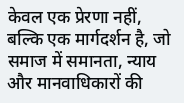केवल एक प्रेरणा नहीं, बल्कि एक मार्गदर्शन है, जो समाज में समानता, न्याय और मानवाधिकारों की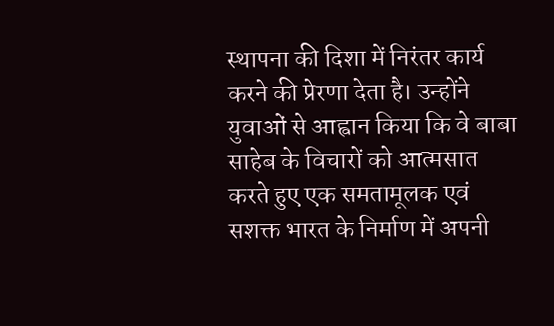स्थापना की दिशा में निरंतर कार्य करने की प्रेरणा देता है। उन्होंने युवाओं से आह्वान किया कि वे बाबा साहेब के विचारों को आत्मसात करते हुए एक समतामूलक एवं सशक्त भारत के निर्माण में अपनी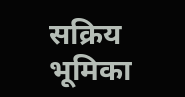सक्रिय भूमिका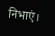निभाएं।